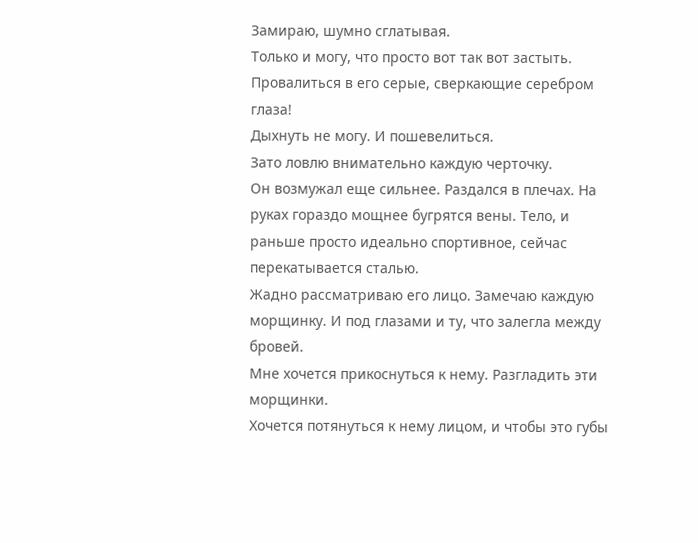Замираю, шумно сглатывая.
Только и могу, что просто вот так вот застыть. Провалиться в его серые, сверкающие серебром глаза!
Дыхнуть не могу. И пошевелиться.
Зато ловлю внимательно каждую черточку.
Он возмужал еще сильнее. Раздался в плечах. На руках гораздо мощнее бугрятся вены. Тело, и раньше просто идеально спортивное, сейчас перекатывается сталью.
Жадно рассматриваю его лицо. Замечаю каждую морщинку. И под глазами и ту, что залегла между бровей.
Мне хочется прикоснуться к нему. Разгладить эти морщинки.
Хочется потянуться к нему лицом, и чтобы это губы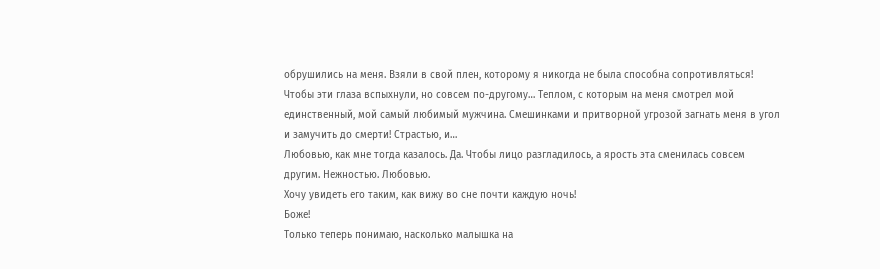обрушились на меня. Взяли в свой плен, которому я никогда не была способна сопротивляться!
Чтобы эти глаза вспыхнули, но совсем по-другому… Теплом, с которым на меня смотрел мой единственный, мой самый любимый мужчина. Смешинками и притворной угрозой загнать меня в угол и замучить до смерти! Страстью, и…
Любовью, как мне тогда казалось. Да. Чтобы лицо разгладилось, а ярость эта сменилась совсем другим. Нежностью. Любовью.
Хочу увидеть его таким, как вижу во сне почти каждую ночь!
Боже!
Только теперь понимаю, насколько малышка на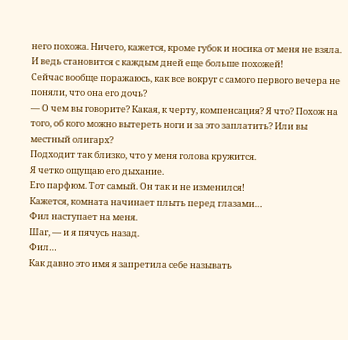него похожа. Ничего, кажется, кроме губок и носика от меня не взяла. И ведь становится с каждым дней еще больше похожей!
Сейчас вообще поражаюсь, как все вокруг с самого первого вечера не поняли, что она его дочь?
— О чем вы говорите? Какая, к черту, компенсация? Я что? Похож на того, об кого можно вытереть ноги и за это заплатить? Или вы местный олигарх?
Подходит так близко, что у меня голова кружится.
Я четко ощущаю его дыхание.
Его парфюм. Тот самый. Он так и не изменился!
Кажется, комната начинает плыть перед глазами…
Фил наступает на меня.
Шаг, — и я пячусь назад.
Фил…
Как давно это имя я запретила себе называть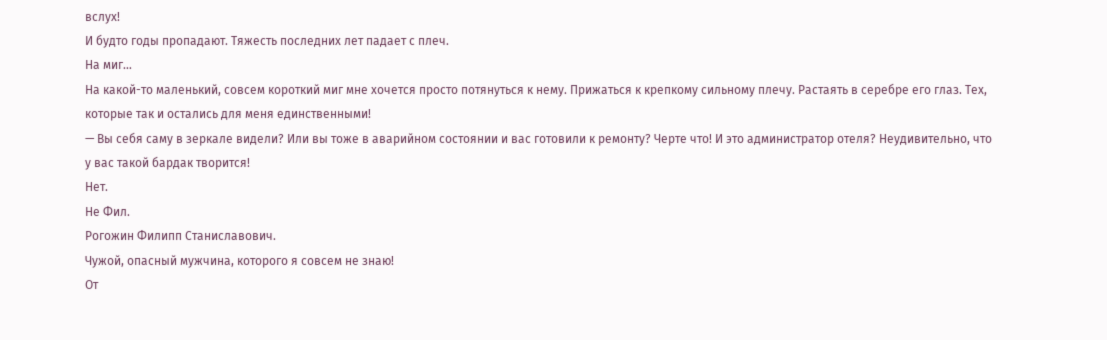вслух!
И будто годы пропадают. Тяжесть последних лет падает с плеч.
На миг…
На какой-то маленький, совсем короткий миг мне хочется просто потянуться к нему. Прижаться к крепкому сильному плечу. Растаять в серебре его глаз. Тех, которые так и остались для меня единственными!
— Вы себя саму в зеркале видели? Или вы тоже в аварийном состоянии и вас готовили к ремонту? Черте что! И это администратор отеля? Неудивительно, что у вас такой бардак творится!
Нет.
Не Фил.
Рогожин Филипп Станиславович.
Чужой, опасный мужчина, которого я совсем не знаю!
От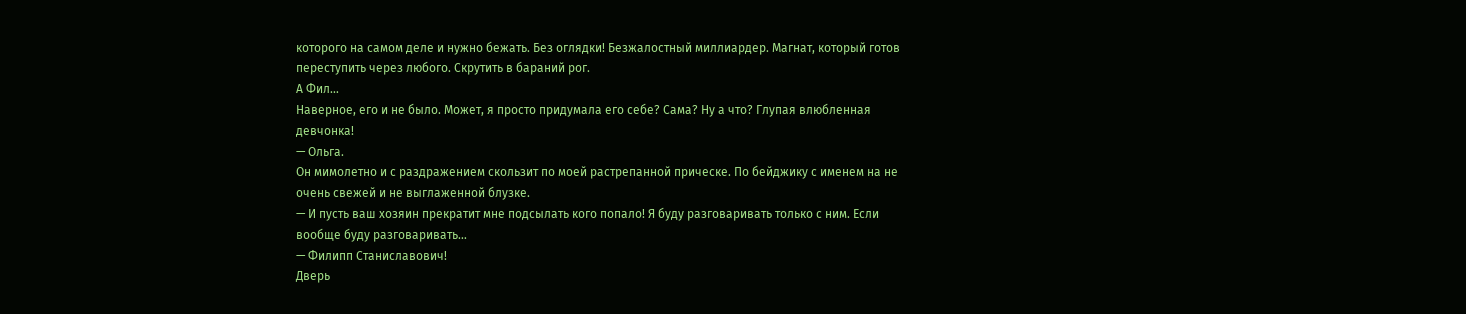которого на самом деле и нужно бежать. Без оглядки! Безжалостный миллиардер. Магнат, который готов переступить через любого. Скрутить в бараний рог.
А Фил…
Наверное, его и не было. Может, я просто придумала его себе? Сама? Ну а что? Глупая влюбленная девчонка!
— Ольга.
Он мимолетно и с раздражением скользит по моей растрепанной прическе. По бейджику с именем на не очень свежей и не выглаженной блузке.
— И пусть ваш хозяин прекратит мне подсылать кого попало! Я буду разговаривать только с ним. Если вообще буду разговаривать…
— Филипп Станиславович!
Дверь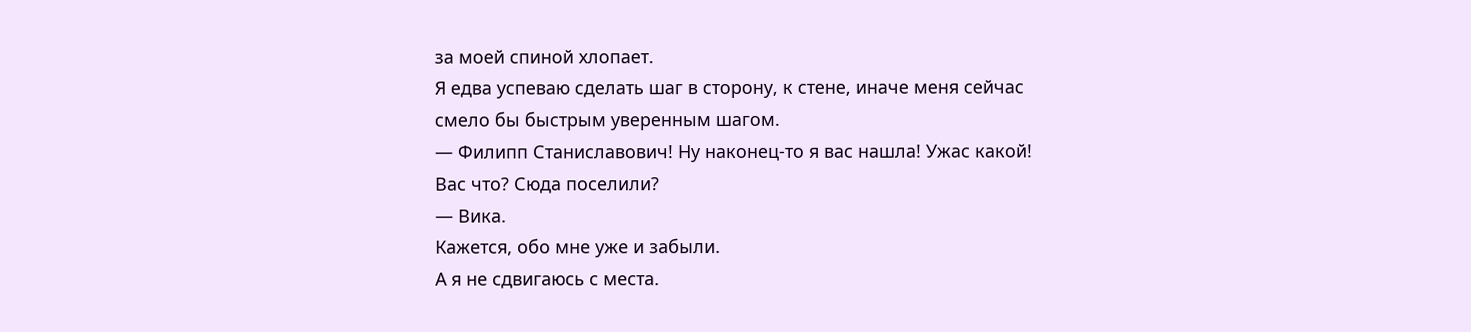за моей спиной хлопает.
Я едва успеваю сделать шаг в сторону, к стене, иначе меня сейчас смело бы быстрым уверенным шагом.
— Филипп Станиславович! Ну наконец-то я вас нашла! Ужас какой! Вас что? Сюда поселили?
— Вика.
Кажется, обо мне уже и забыли.
А я не сдвигаюсь с места.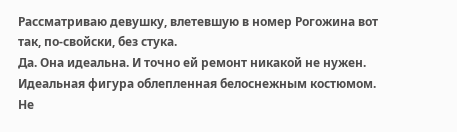Рассматриваю девушку, влетевшую в номер Рогожина вот так, по-свойски, без стука.
Да. Она идеальна. И точно ей ремонт никакой не нужен.
Идеальная фигура облепленная белоснежным костюмом. Не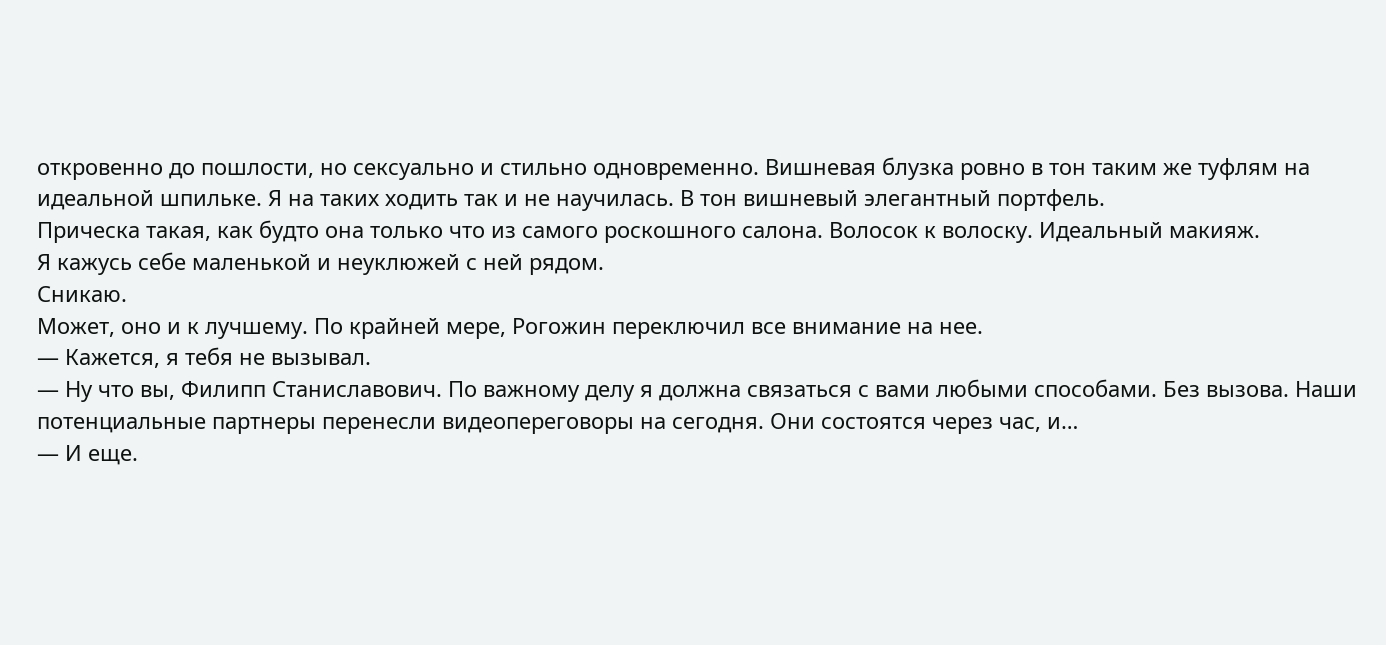откровенно до пошлости, но сексуально и стильно одновременно. Вишневая блузка ровно в тон таким же туфлям на идеальной шпильке. Я на таких ходить так и не научилась. В тон вишневый элегантный портфель.
Прическа такая, как будто она только что из самого роскошного салона. Волосок к волоску. Идеальный макияж.
Я кажусь себе маленькой и неуклюжей с ней рядом.
Сникаю.
Может, оно и к лучшему. По крайней мере, Рогожин переключил все внимание на нее.
— Кажется, я тебя не вызывал.
— Ну что вы, Филипп Станиславович. По важному делу я должна связаться с вами любыми способами. Без вызова. Наши потенциальные партнеры перенесли видеопереговоры на сегодня. Они состоятся через час, и…
— И еще.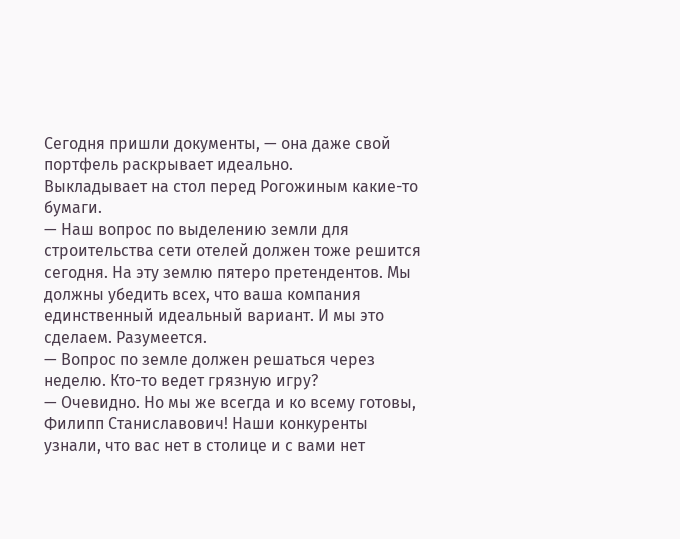Сегодня пришли документы, — она даже свой портфель раскрывает идеально.
Выкладывает на стол перед Рогожиным какие-то бумаги.
— Наш вопрос по выделению земли для строительства сети отелей должен тоже решится сегодня. На эту землю пятеро претендентов. Мы должны убедить всех, что ваша компания единственный идеальный вариант. И мы это сделаем. Разумеется.
— Вопрос по земле должен решаться через неделю. Кто-то ведет грязную игру?
— Очевидно. Но мы же всегда и ко всему готовы, Филипп Станиславович! Наши конкуренты узнали, что вас нет в столице и с вами нет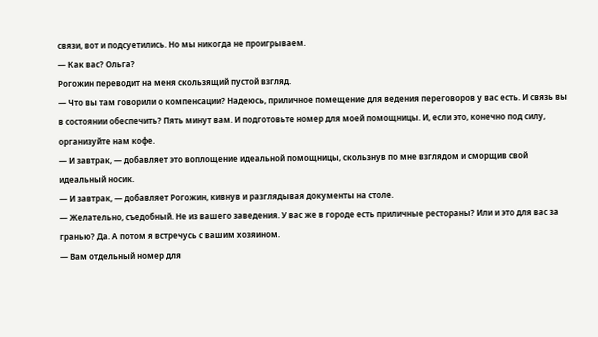связи, вот и подсуетились. Но мы никогда не проигрываем.
— Как вас? Ольга?
Рогожин переводит на меня скользящий пустой взгляд.
— Что вы там говорили о компенсации? Надеюсь, приличное помещение для ведения переговоров у вас есть. И связь вы в состоянии обеспечить? Пять минут вам. И подготовьте номер для моей помощницы. И, если это, конечно под силу, организуйте нам кофе.
— И завтрак, — добавляет это воплощение идеальной помощницы, скользнув по мне взглядом и сморщив свой идеальный носик.
— И завтрак, — добавляет Рогожин, кивнув и разглядывая документы на столе.
— Желательно, съедобный. Не из вашего заведения. У вас же в городе есть приличные рестораны? Или и это для вас за гранью? Да. А потом я встречусь с вашим хозяином.
— Вам отдельный номер для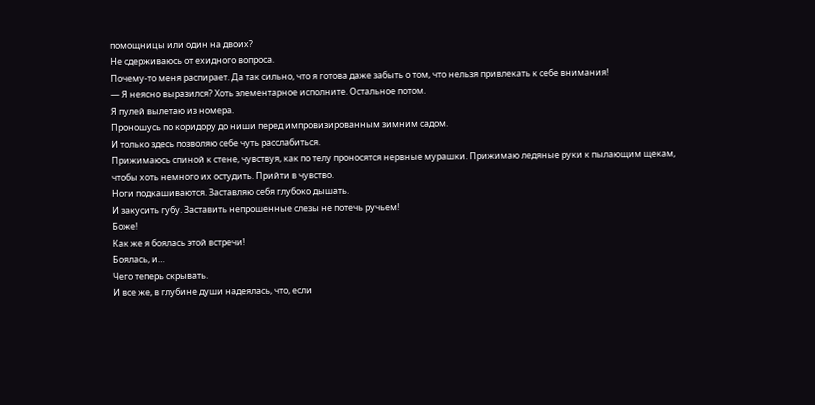помощницы или один на двоих?
Не сдерживаюсь от ехидного вопроса.
Почему-то меня распирает. Да так сильно, что я готова даже забыть о том, что нельзя привлекать к себе внимания!
— Я неясно выразился? Хоть элементарное исполните. Остальное потом.
Я пулей вылетаю из номера.
Проношусь по коридору до ниши перед импровизированным зимним садом.
И только здесь позволяю себе чуть расслабиться.
Прижимаюсь спиной к стене, чувствуя, как по телу проносятся нервные мурашки. Прижимаю ледяные руки к пылающим щекам, чтобы хоть немного их остудить. Прийти в чувство.
Ноги подкашиваются. Заставляю себя глубоко дышать.
И закусить губу. Заставить непрошенные слезы не потечь ручьем!
Боже!
Как же я боялась этой встречи!
Боялась, и…
Чего теперь скрывать.
И все же, в глубине души надеялась, что, если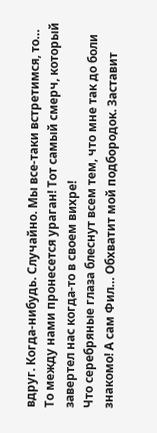вдруг. Когда-нибудь. Случайно. Мы все-таки встретимся, то…
То между нами пронесется ураган! Тот самый смерч, который завертел нас когда-то в своем вихре!
Что серебряные глаза блеснут всем тем, что мне так до боли знакомо! А сам Фил… Обхватит мой подбородок. Заставит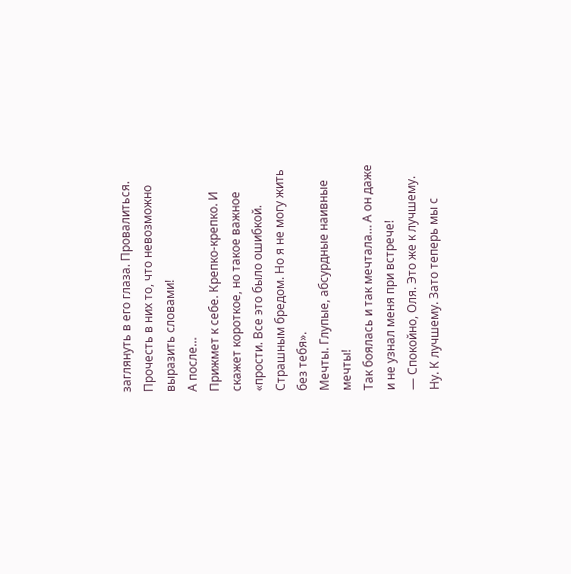заглянуть в его глаза. Провалиться. Прочесть в них то, что невозможно выразить словами!
А после…
Прижмет к себе. Крепко-крепко. И скажет короткое, но такое важное «прости. Все это было ошибкой. Страшным бредом. Но я не могу жить без тебя».
Мечты. Глупые, абсурдные наивные мечты!
Так боялась и так мечтала… А он даже и не узнал меня при встрече!
— Спокойно, Оля. Это же к лучшему. Ну. К лучшему. Зато теперь мы с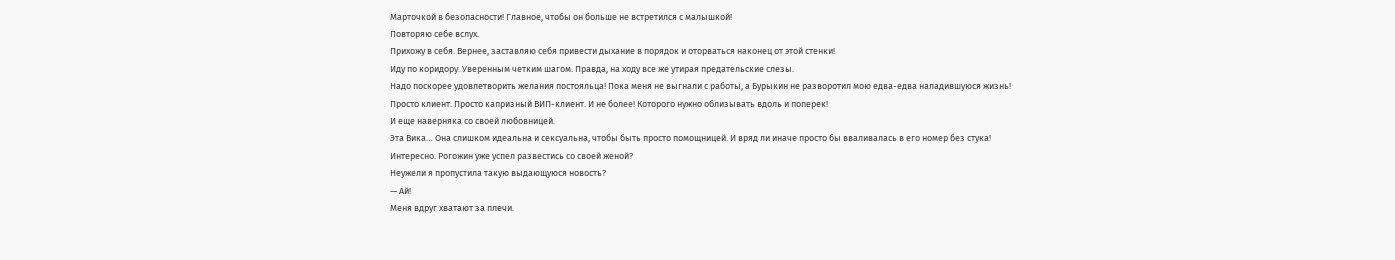Марточкой в безопасности! Главное, чтобы он больше не встретился с малышкой!
Повторяю себе вслух.
Прихожу в себя. Вернее, заставляю себя привести дыхание в порядок и оторваться наконец от этой стенки!
Иду по коридору. Уверенным четким шагом. Правда, на ходу все же утирая предательские слезы.
Надо поскорее удовлетворить желания постояльца! Пока меня не выгнали с работы, а Бурыкин не разворотил мою едва-едва наладившуюся жизнь!
Просто клиент. Просто капризный ВИП-клиент. И не более! Которого нужно облизывать вдоль и поперек!
И еще наверняка со своей любовницей.
Эта Вика… Она слишком идеальна и сексуальна, чтобы быть просто помощницей. И вряд ли иначе просто бы вваливалась в его номер без стука!
Интересно. Рогожин уже успел развестись со своей женой?
Неужели я пропустила такую выдающуюся новость?
— Ай!
Меня вдруг хватают за плечи.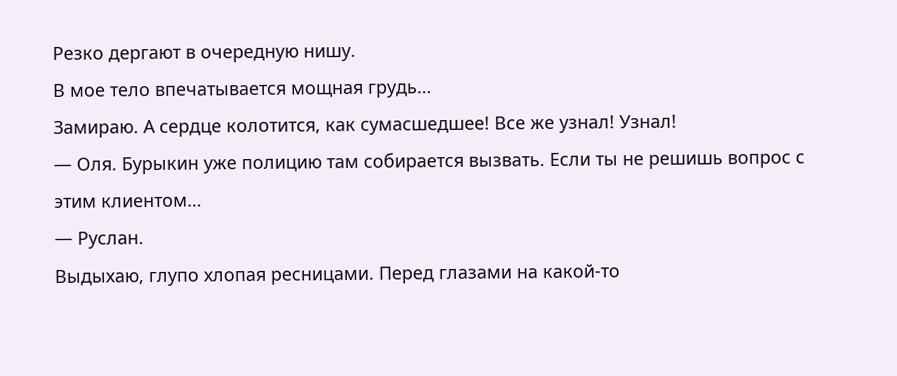Резко дергают в очередную нишу.
В мое тело впечатывается мощная грудь…
Замираю. А сердце колотится, как сумасшедшее! Все же узнал! Узнал!
— Оля. Бурыкин уже полицию там собирается вызвать. Если ты не решишь вопрос с этим клиентом…
— Руслан.
Выдыхаю, глупо хлопая ресницами. Перед глазами на какой-то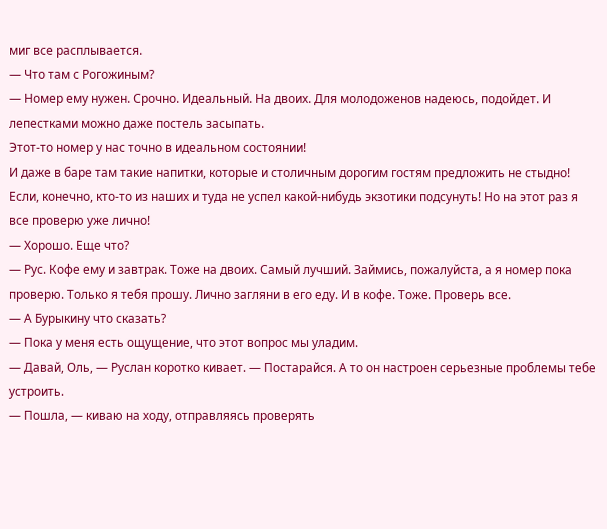миг все расплывается.
— Что там с Рогожиным?
— Номер ему нужен. Срочно. Идеальный. На двоих. Для молодоженов надеюсь, подойдет. И лепестками можно даже постель засыпать.
Этот-то номер у нас точно в идеальном состоянии!
И даже в баре там такие напитки, которые и столичным дорогим гостям предложить не стыдно! Если, конечно, кто-то из наших и туда не успел какой-нибудь экзотики подсунуть! Но на этот раз я все проверю уже лично!
— Хорошо. Еще что?
— Рус. Кофе ему и завтрак. Тоже на двоих. Самый лучший. Займись, пожалуйста, а я номер пока проверю. Только я тебя прошу. Лично загляни в его еду. И в кофе. Тоже. Проверь все.
— А Бурыкину что сказать?
— Пока у меня есть ощущение, что этот вопрос мы уладим.
— Давай, Оль, — Руслан коротко кивает. — Постарайся. А то он настроен серьезные проблемы тебе устроить.
— Пошла, — киваю на ходу, отправляясь проверять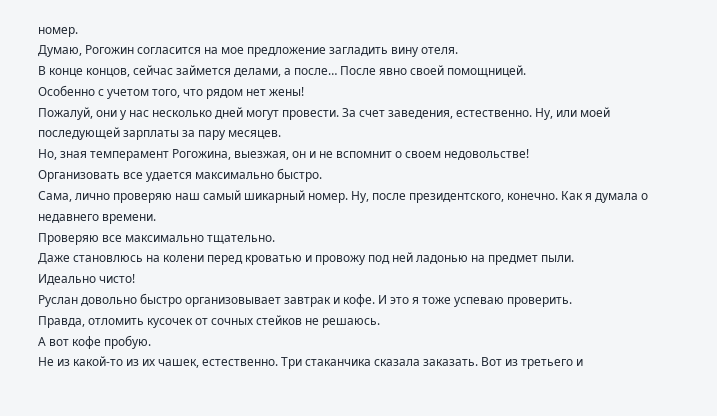номер.
Думаю, Рогожин согласится на мое предложение загладить вину отеля.
В конце концов, сейчас займется делами, а после… После явно своей помощницей.
Особенно с учетом того, что рядом нет жены!
Пожалуй, они у нас несколько дней могут провести. За счет заведения, естественно. Ну, или моей последующей зарплаты за пару месяцев.
Но, зная темперамент Рогожина, выезжая, он и не вспомнит о своем недовольстве!
Организовать все удается максимально быстро.
Сама, лично проверяю наш самый шикарный номер. Ну, после президентского, конечно. Как я думала о недавнего времени.
Проверяю все максимально тщательно.
Даже становлюсь на колени перед кроватью и провожу под ней ладонью на предмет пыли.
Идеально чисто!
Руслан довольно быстро организовывает завтрак и кофе. И это я тоже успеваю проверить.
Правда, отломить кусочек от сочных стейков не решаюсь.
А вот кофе пробую.
Не из какой-то из их чашек, естественно. Три стаканчика сказала заказать. Вот из третьего и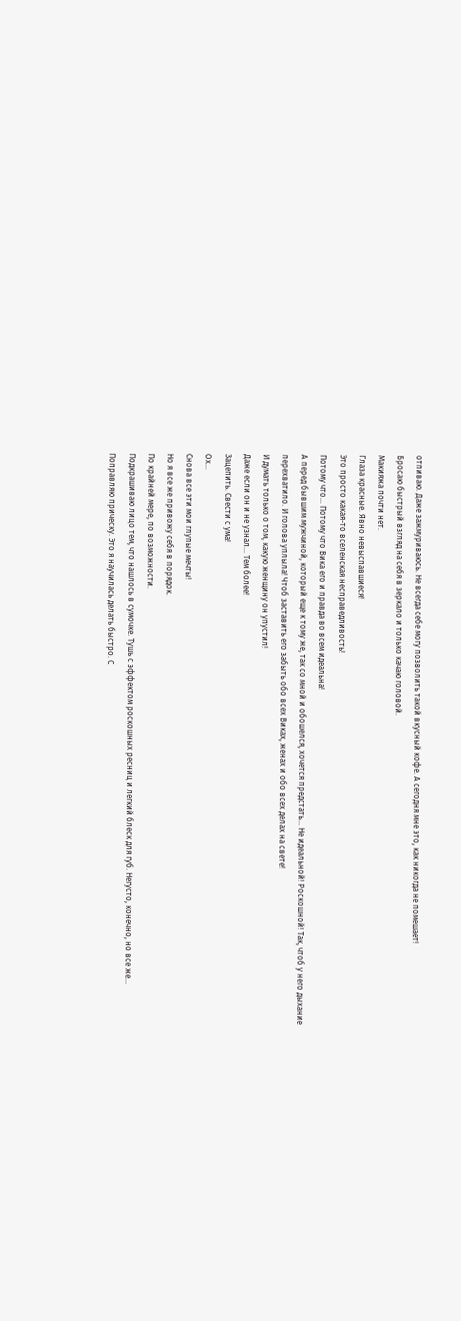отпиваю. Даже зажмуриваюсь. Не всегда себе могу позволить такой вкусный кофе. А сегодня мне это, как никогда не помешает!
Бросаю быстрый взгляд на себя в зеркало и только качаю головой.
Макияжа почти нет.
Глаза красные. Явно невыспавшиеся!
Это просто какая-то вселенская несправедливость!
Потому что… Потому что Вика его и правда во всем идеальна!
А перед бывшим мужчиной, который еще к тому же, так со мной и обошелся, хочется предстать… Не идеальной! Роскошной! Так, чтоб у него дыхание перехватило. И голова уплыла! Чтоб заставить его забыть обо всех Виках, женах и обо всех делах на свете!
И думать только о том, какую женщину он упустил!
Даже если он и не узнал… Тем более!
Зацепить. Свести с ума!
Ох…
Снова все эти мои глупые мечты!
Но я все же привожу себя в порядок.
По крайней мере, по возможности.
Подкрашиваю лицо тем, что нашлось в сумочке. Тушь с эффектом роскошных ресниц и легкий блеск для губ. Негусто, конечно, но все же…
Поправляю прическу. Это я научилась делать быстро. С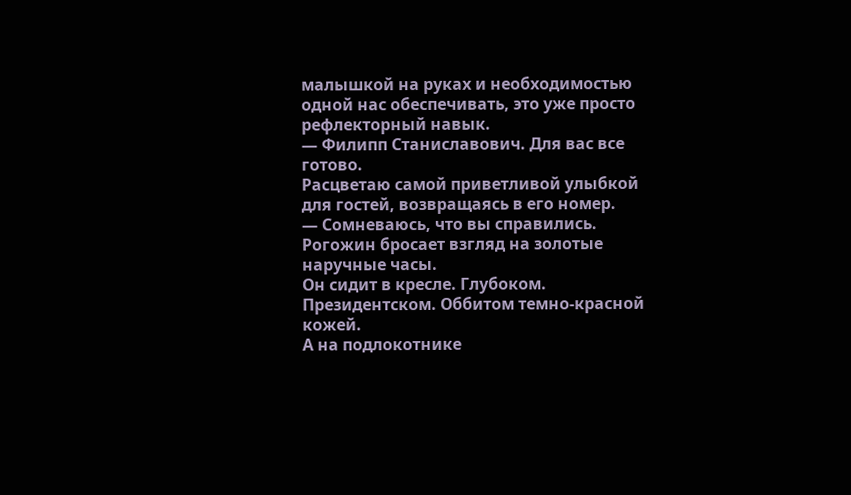малышкой на руках и необходимостью одной нас обеспечивать, это уже просто рефлекторный навык.
— Филипп Станиславович. Для вас все готово.
Расцветаю самой приветливой улыбкой для гостей, возвращаясь в его номер.
— Сомневаюсь, что вы справились.
Рогожин бросает взгляд на золотые наручные часы.
Он сидит в кресле. Глубоком. Президентском. Оббитом темно-красной кожей.
А на подлокотнике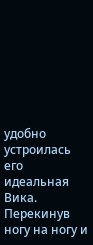удобно устроилась его идеальная Вика.
Перекинув ногу на ногу и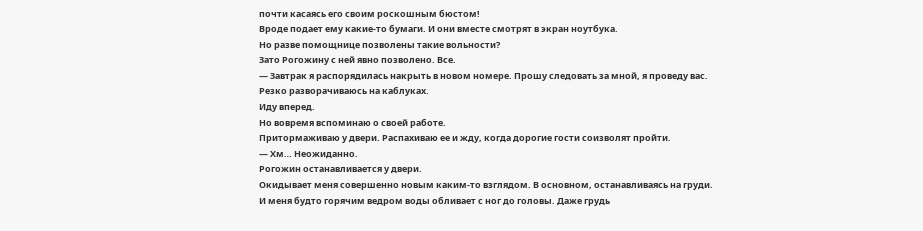почти касаясь его своим роскошным бюстом!
Вроде подает ему какие-то бумаги. И они вместе смотрят в экран ноутбука.
Но разве помощнице позволены такие вольности?
Зато Рогожину с ней явно позволено. Все.
— Завтрак я распорядилась накрыть в новом номере. Прошу следовать за мной, я проведу вас.
Резко разворачиваюсь на каблуках.
Иду вперед.
Но вовремя вспоминаю о своей работе.
Притормаживаю у двери. Распахиваю ее и жду, когда дорогие гости соизволят пройти.
— Хм… Неожиданно.
Рогожин останавливается у двери.
Окидывает меня совершенно новым каким-то взглядом. В основном, останавливаясь на груди.
И меня будто горячим ведром воды обливает с ног до головы. Даже грудь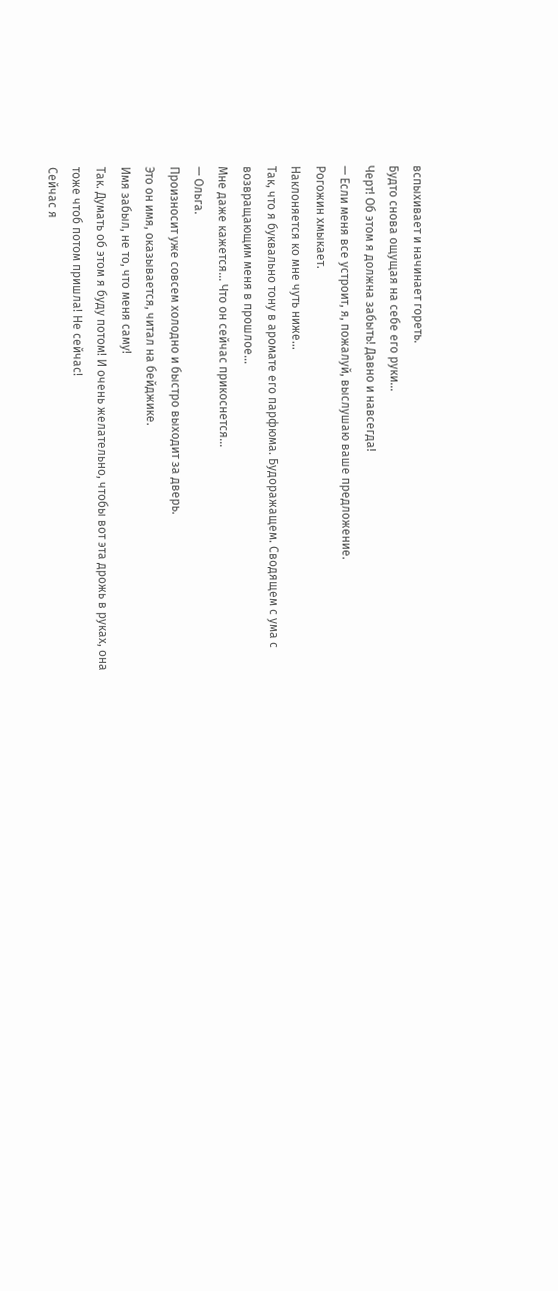вспыхивает и начинает гореть.
Будто снова ощущая на себе его руки…
Черт! Об этом я должна забыть! Давно и навсегда!
— Если меня все устроит, я, пожалуй, выслушаю ваше предложение.
Рогожин хмыкает.
Наклоняется ко мне чуть ниже…
Так, что я буквально тону в аромате его парфюма. Будоражащем. Сводящем с ума с возвращающим меня в прошлое…
Мне даже кажется… Что он сейчас прикоснется…
— Ольга.
Произносит уже совсем холодно и быстро выходит за дверь.
Это он имя, оказывается, читал на бейджике.
Имя забыл, не то, что меня саму!
Так. Думать об этом я буду потом! И очень желательно, чтобы вот эта дрожь в руках, она тоже чтоб потом пришла! Не сейчас!
Сейчас я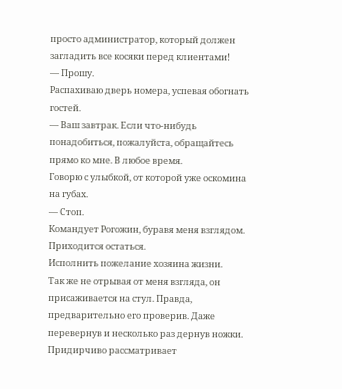просто администратор, который должен загладить все косяки перед клиентами!
— Прошу.
Распахиваю дверь номера, успевая обогнать гостей.
— Ваш завтрак. Если что-нибудь понадобиться, пожалуйста, обращайтесь прямо ко мне. В любое время.
Говорю с улыбкой, от которой уже оскомина на губах.
— Стоп.
Командует Рогожин, буравя меня взглядом.
Приходится остаться.
Исполнить пожелание хозяина жизни.
Так же не отрывая от меня взгляда, он присаживается на стул. Правда, предварительно его проверив. Даже перевернув и несколько раз дернув ножки.
Придирчиво рассматривает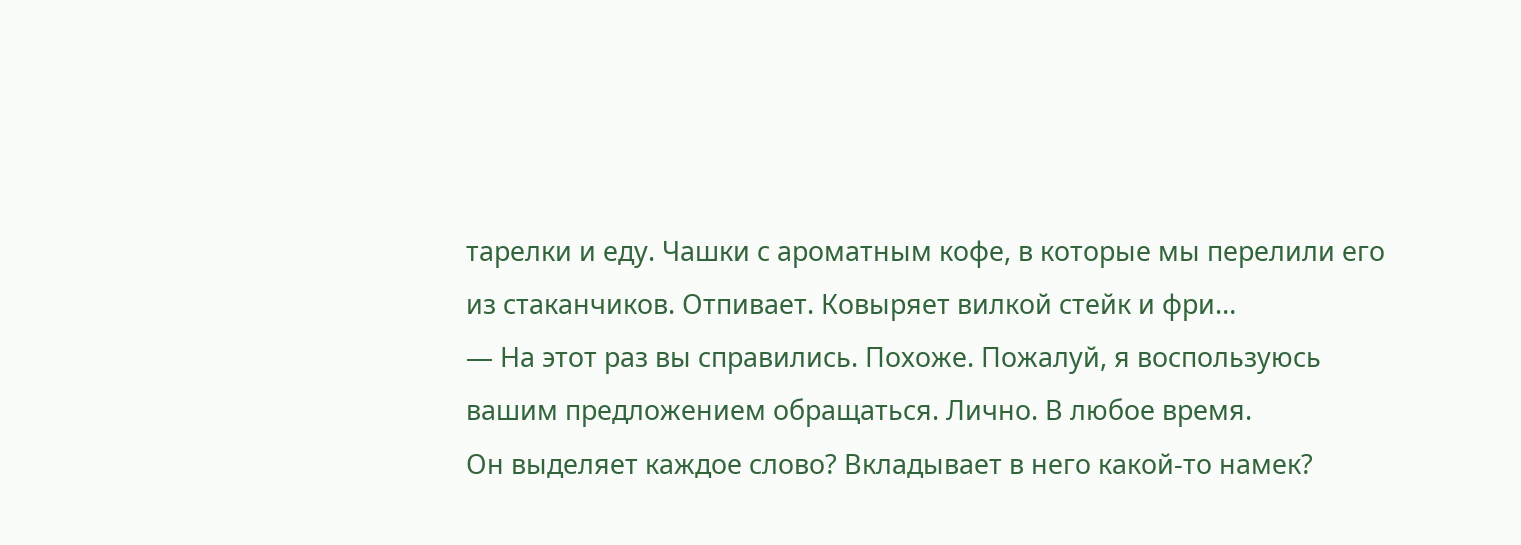тарелки и еду. Чашки с ароматным кофе, в которые мы перелили его из стаканчиков. Отпивает. Ковыряет вилкой стейк и фри…
— На этот раз вы справились. Похоже. Пожалуй, я воспользуюсь вашим предложением обращаться. Лично. В любое время.
Он выделяет каждое слово? Вкладывает в него какой-то намек?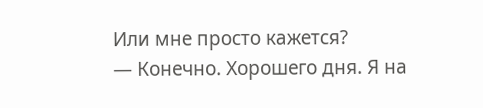Или мне просто кажется?
— Конечно. Хорошего дня. Я на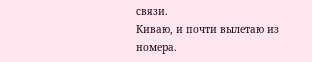связи.
Киваю, и почти вылетаю из номера.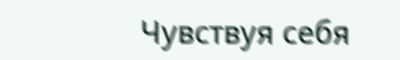Чувствуя себя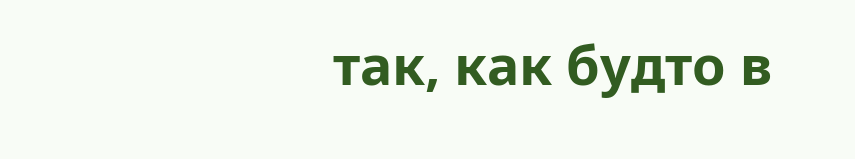так, как будто в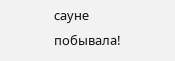сауне побывала!